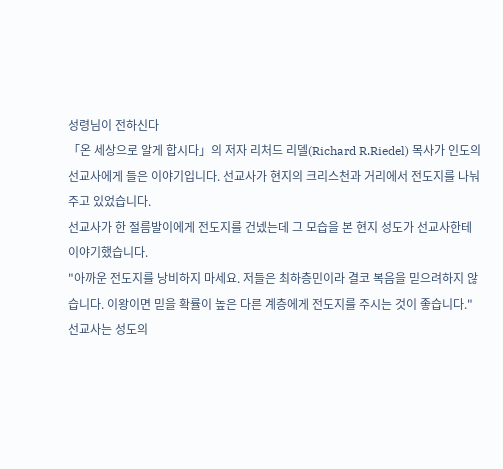성령님이 전하신다
「온 세상으로 알게 합시다」의 저자 리처드 리델(Richard R.Riedel) 목사가 인도의 선교사에게 들은 이야기입니다. 선교사가 현지의 크리스천과 거리에서 전도지를 나눠주고 있었습니다.
선교사가 한 절름발이에게 전도지를 건넸는데 그 모습을 본 현지 성도가 선교사한테 이야기했습니다.
"아까운 전도지를 낭비하지 마세요. 저들은 최하층민이라 결코 복음을 믿으려하지 않습니다. 이왕이면 믿을 확률이 높은 다른 계층에게 전도지를 주시는 것이 좋습니다."
선교사는 성도의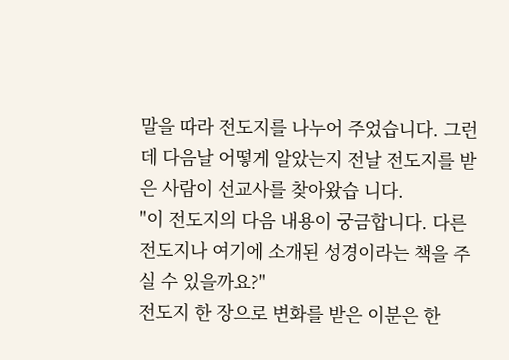말을 따라 전도지를 나누어 주었습니다. 그런데 다음날 어떻게 알았는지 전날 전도지를 받은 사람이 선교사를 찾아왔습 니다.
"이 전도지의 다음 내용이 궁금합니다. 다른 전도지나 여기에 소개된 성경이라는 책을 주실 수 있을까요?"
전도지 한 장으로 변화를 받은 이분은 한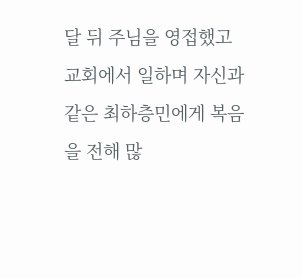달 뒤 주님을 영접했고 교회에서 일하며 자신과 같은 최하층민에게 복음을 전해 많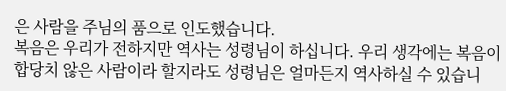은 사람을 주님의 품으로 인도했습니다.
복음은 우리가 전하지만 역사는 성령님이 하십니다. 우리 생각에는 복음이 합당치 않은 사람이라 할지라도 성령님은 얼마든지 역사하실 수 있습니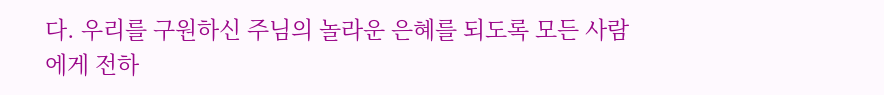다. 우리를 구원하신 주님의 놀라운 은혜를 되도록 모든 사람에게 전하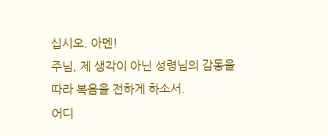십시오. 아멘!
주님, 제 생각이 아닌 성령님의 감동을 따라 복음을 전하게 하소서.
어디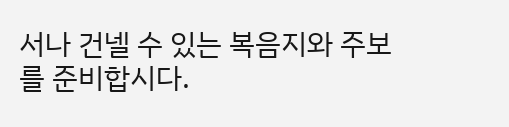서나 건넬 수 있는 복음지와 주보를 준비합시다.